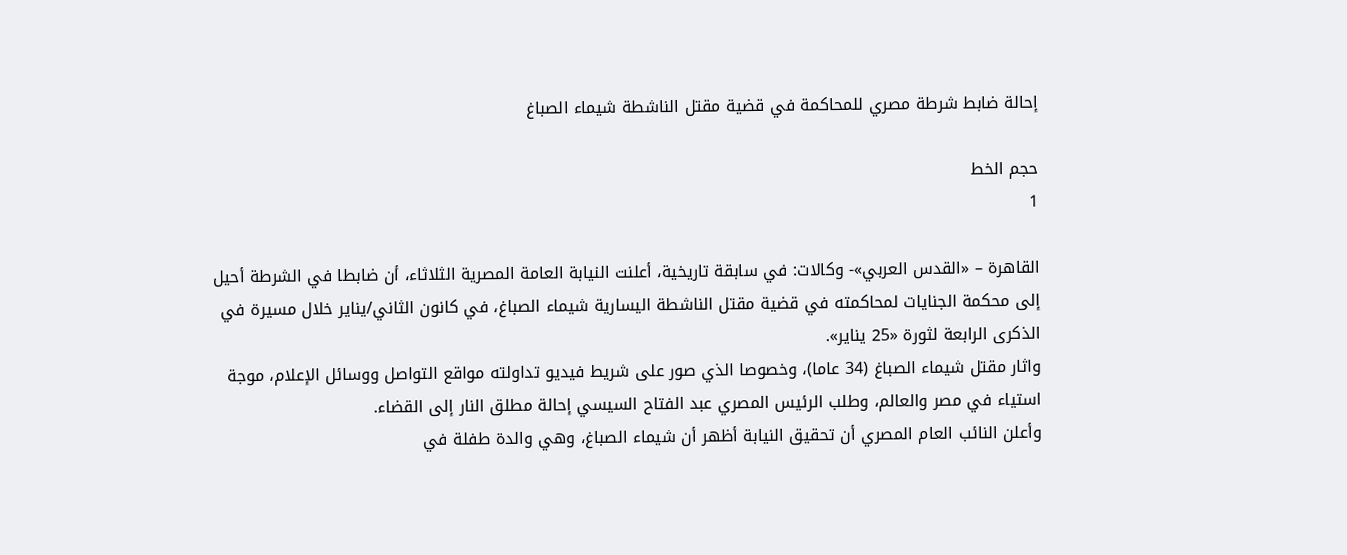إحالة ضابط شرطة مصري للمحاكمة في قضية مقتل الناشطة شيماء الصباغ

حجم الخط
1

القاهرة – «القدس العربي»- وكالات: في سابقة تاريخية، أعلنت النيابة العامة المصرية الثلاثاء، أن ضابطا في الشرطة أحيل إلى محكمة الجنايات لمحاكمته في قضية مقتل الناشطة اليسارية شيماء الصباغ، في كانون الثاني/يناير خلال مسيرة في الذكرى الرابعة لثورة «25 يناير».
واثار مقتل شيماء الصباغ (34 عاما)، وخصوصا الذي صور على شريط فيديو تداولته مواقع التواصل ووسائل الإعلام، موجة استياء في مصر والعالم، وطلب الرئيس المصري عبد الفتاح السيسي إحالة مطلق النار إلى القضاء.
وأعلن النائب العام المصري أن تحقيق النيابة أظهر أن شيماء الصباغ، وهي والدة طفلة في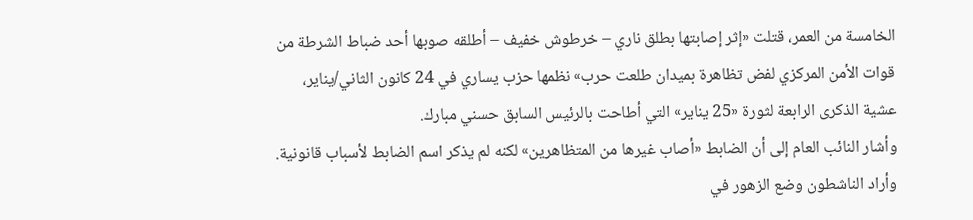الخامسة من العمر، قتلت «إثر إصابتها بطلق ناري – خرطوش خفيف – أطلقه صوبها أحد ضباط الشرطة من قوات الأمن المركزي لفض تظاهرة بميدان طلعت حرب» نظمها حزب يساري في 24 كانون الثاني/يناير، عشية الذكرى الرابعة لثورة «25 يناير» التي أطاحت بالرئيس السابق حسني مبارك.
وأشار النائب العام إلى أن الضابط «أصاب غيرها من المتظاهرين» لكنه لم يذكر اسم الضابط لأسباب قانونية.
وأراد الناشطون وضع الزهور في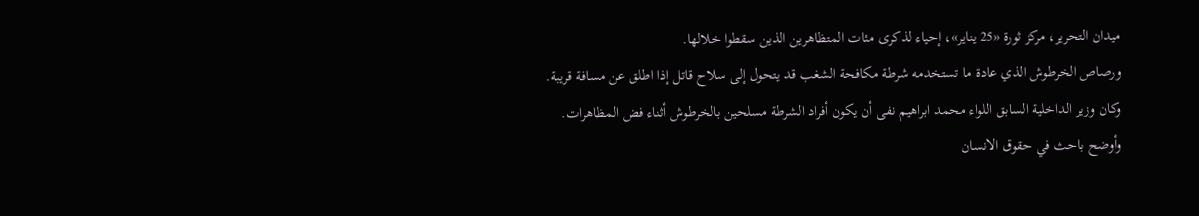ميدان التحرير، مركز ثورة «25 يناير»، إحياء لذكرى مئات المتظاهرين الذين سقطوا خلالها.
ورصاص الخرطوش الذي عادة ما تستخدمه شرطة مكافحة الشغب قد يتحول إلى سلاح قاتل إذا اطلق عن مسافة قريبة. وكان وزير الداخلية السابق اللواء محمد ابراهيم نفى أن يكون أفراد الشرطة مسلحين بالخرطوش أثناء فض المظاهرات.
وأوضح باحث في حقوق الانسان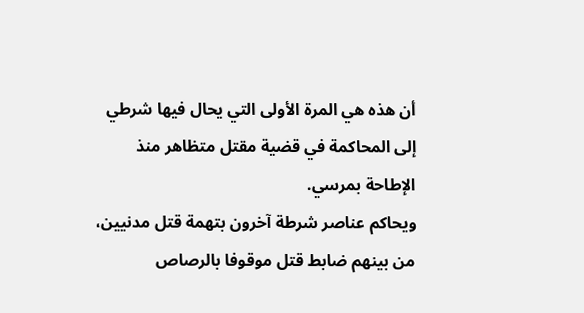أن هذه هي المرة الأولى التي يحال فيها شرطي إلى المحاكمة في قضية مقتل متظاهر منذ الإطاحة بمرسي.
ويحاكم عناصر شرطة آخرون بتهمة قتل مدنيين، من بينهم ضابط قتل موقوفا بالرصاص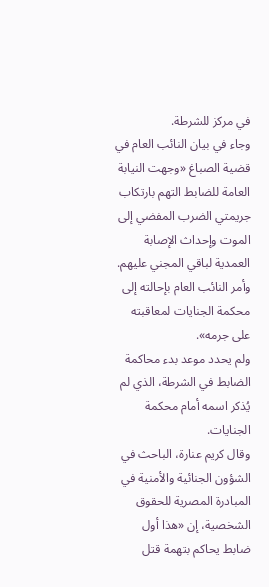في مركز للشرطة.
وجاء في بيان النائب العام في قضية الصباغ «وجهت النيابة العامة للضابط التهم بارتكاب جريمتي الضرب المفضي إلى الموت وإحداث الإصابة العمدية لباقي المجني عليهم. وأمر النائب العام بإحالته إلى محكمة الجنايات لمعاقبته على جرمه».
ولم يحدد موعد بدء محاكمة الضابط في الشرطة، الذي لم يُذكر اسمه أمام محكمة الجنايات.
وقال كريم عنارة، الباحث في الشؤون الجنائية والأمنية في المبادرة المصرية للحقوق الشخصية، إن «هذا أول ضابط يحاكم بتهمة قتل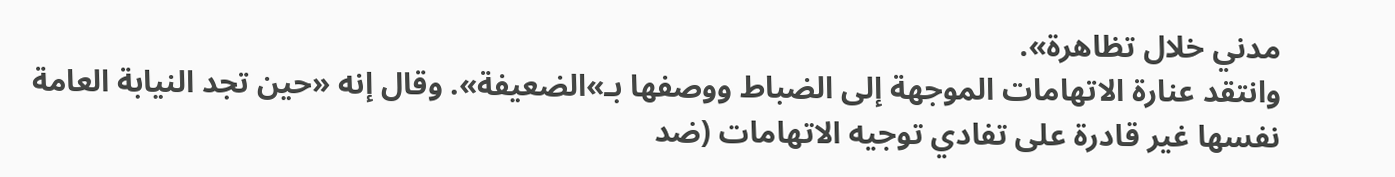مدني خلال تظاهرة».
وانتقد عنارة الاتهامات الموجهة إلى الضباط ووصفها بـ»الضعيفة». وقال إنه «حين تجد النيابة العامة نفسها غير قادرة على تفادي توجيه الاتهامات (ضد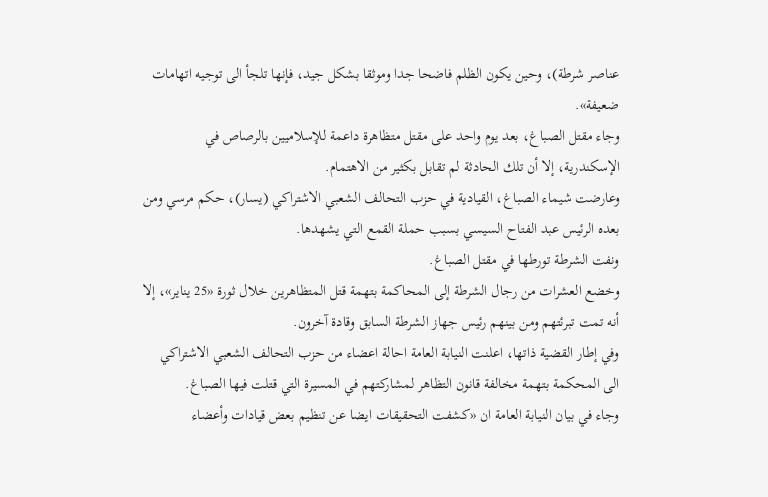عناصر شرطة)، وحين يكون الظلم فاضحا جدا وموثقا بشكل جيد، فإنها تلجأ الى توجيه اتهامات ضعيفة».
وجاء مقتل الصباغ، بعد يوم واحد على مقتل متظاهرة داعمة للإسلاميين بالرصاص في الإسكندرية، إلا أن تلك الحادثة لم تقابل بكثير من الاهتمام.
وعارضت شيماء الصباغ، القيادية في حزب التحالف الشعبي الاشتراكي (يسار)، حكم مرسي ومن بعده الرئيس عبد الفتاح السيسي بسبب حملة القمع التي يشهدها.
ونفت الشرطة تورطها في مقتل الصباغ.
وخضع العشرات من رجال الشرطة إلى المحاكمة بتهمة قتل المتظاهرين خلال ثورة «25 يناير»، إلا أنه تمت تبرئتهم ومن بينهم رئيس جهاز الشرطة السابق وقادة آخرون.
وفي إطار القضية ذاتها، اعلنت النيابة العامة احالة اعضاء من حزب التحالف الشعبي الاشتراكي الى المحكمة بتهمة مخالفة قانون التظاهر لمشاركتهم في المسيرة التي قتلت فيها الصباغ.
وجاء في بيان النيابة العامة ان «كشفت التحقيقات ايضا عن تنظيم بعض قيادات وأعضاء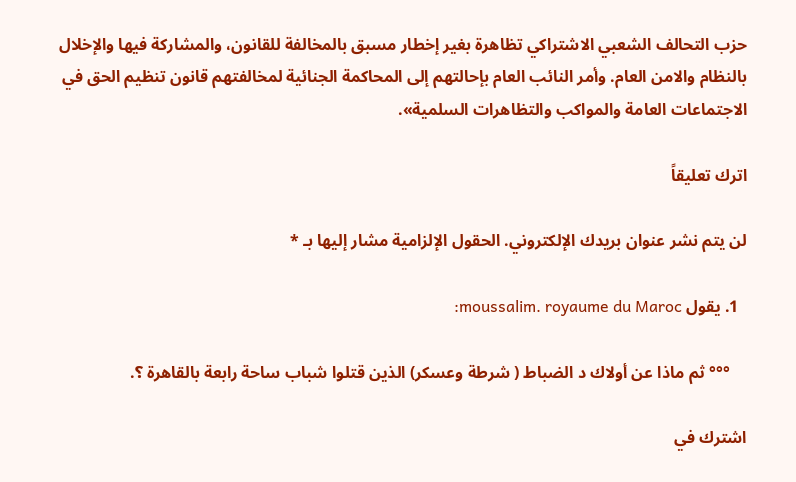حزب التحالف الشعبي الاشتراكي تظاهرة بغير إخطار مسبق بالمخالفة للقانون، والمشاركة فيها والإخلال بالنظام والامن العام. وأمر النائب العام بإحالتهم إلى المحاكمة الجنائية لمخالفتهم قانون تنظيم الحق في الاجتماعات العامة والمواكب والتظاهرات السلمية».

اترك تعليقاً

لن يتم نشر عنوان بريدك الإلكتروني. الحقول الإلزامية مشار إليها بـ *

  1. يقول moussalim. royaume du Maroc:

    °°° ثم ماذا عن أولاك د الضباط ( شرطة وعسكر) الذين قتلوا شباب ساحة رابعة بالقاهرة ؟.

اشترك في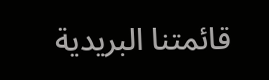قائمتنا البريدية